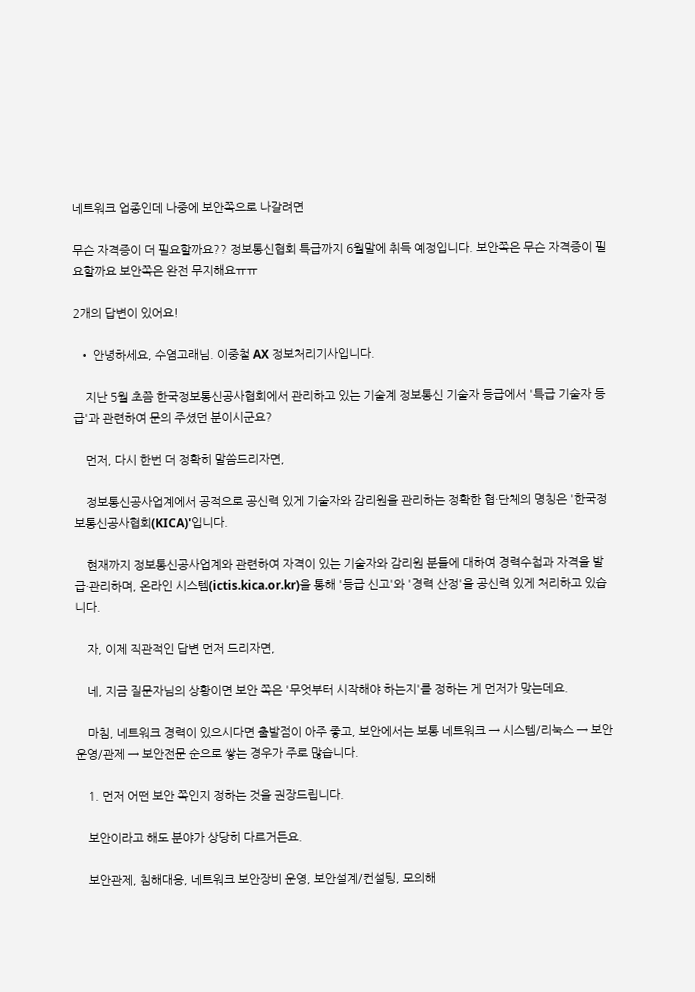네트워크 업종인데 나중에 보안쪽으로 나갈려면

무슨 자격증이 더 필요할까요?? 정보통신협회 특급까지 6월말에 취득 예정입니다. 보안쪽은 무슨 자격증이 필요할까요 보안쪽은 완전 무지해요ㅠㅠ

2개의 답변이 있어요!

  • 안녕하세요, 수염고래님. 이중철 AX 정보처리기사입니다.

    지난 5월 초쯤 한국정보통신공사협회에서 관리하고 있는 기술계 정보통신 기술자 등급에서 '특급 기술자 등급'과 관련하여 문의 주셨던 분이시군요?

    먼저, 다시 한번 더 정확히 말씀드리자면,

    정보통신공사업계에서 공적으로 공신력 있게 기술자와 감리원을 관리하는 정확한 협·단체의 명칭은 '한국정보통신공사협회(KICA)'입니다.

    현재까지 정보통신공사업계와 관련하여 자격이 있는 기술자와 감리원 분들에 대하여 경력수첩과 자격을 발급·관리하며, 온라인 시스템(ictis.kica.or.kr)을 통해 '등급 신고'와 '경력 산정'을 공신력 있게 처리하고 있습니다.

    자, 이제 직관적인 답변 먼저 드리자면,

    네, 지금 질문자님의 상황이면 보안 쪽은 '무엇부터 시작해야 하는지'를 정하는 게 먼저가 맞는데요.

    마침, 네트워크 경력이 있으시다면 출발점이 아주 좋고, 보안에서는 보통 네트워크 → 시스템/리눅스 → 보안운영/관제 → 보안전문 순으로 쌓는 경우가 주로 많습니다.

    1. 먼저 어떤 보안 쪽인지 정하는 것을 권장드립니다.

    보안이라고 해도 분야가 상당히 다르거든요.

    보안관제, 침해대응, 네트워크 보안장비 운영, 보안설계/컨설팅, 모의해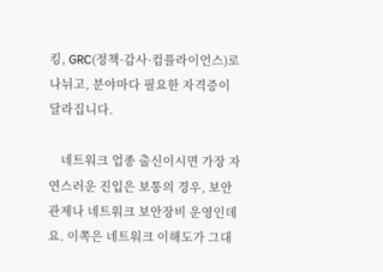킹, GRC(정책·감사·컴플라이언스)로 나뉘고, 분야마다 필요한 자격증이 달라집니다.

    네트워크 업종 출신이시면 가장 자연스러운 진입은 보통의 경우, 보안관제나 네트워크 보안장비 운영인데요. 이쪽은 네트워크 이해도가 그대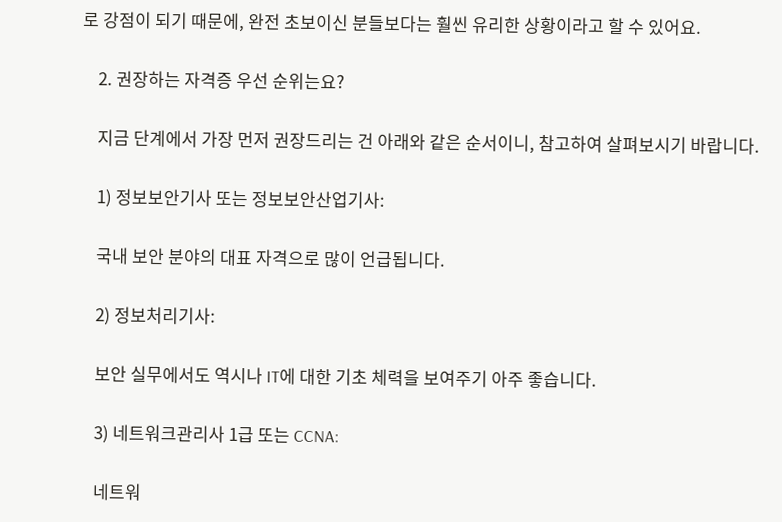로 강점이 되기 때문에, 완전 초보이신 분들보다는 훨씬 유리한 상황이라고 할 수 있어요.

    2. 권장하는 자격증 우선 순위는요?

    지금 단계에서 가장 먼저 권장드리는 건 아래와 같은 순서이니, 참고하여 살펴보시기 바랍니다.

    1) 정보보안기사 또는 정보보안산업기사:

    국내 보안 분야의 대표 자격으로 많이 언급됩니다.

    2) 정보처리기사:

    보안 실무에서도 역시나 IT에 대한 기초 체력을 보여주기 아주 좋습니다.

    3) 네트워크관리사 1급 또는 CCNA:

    네트워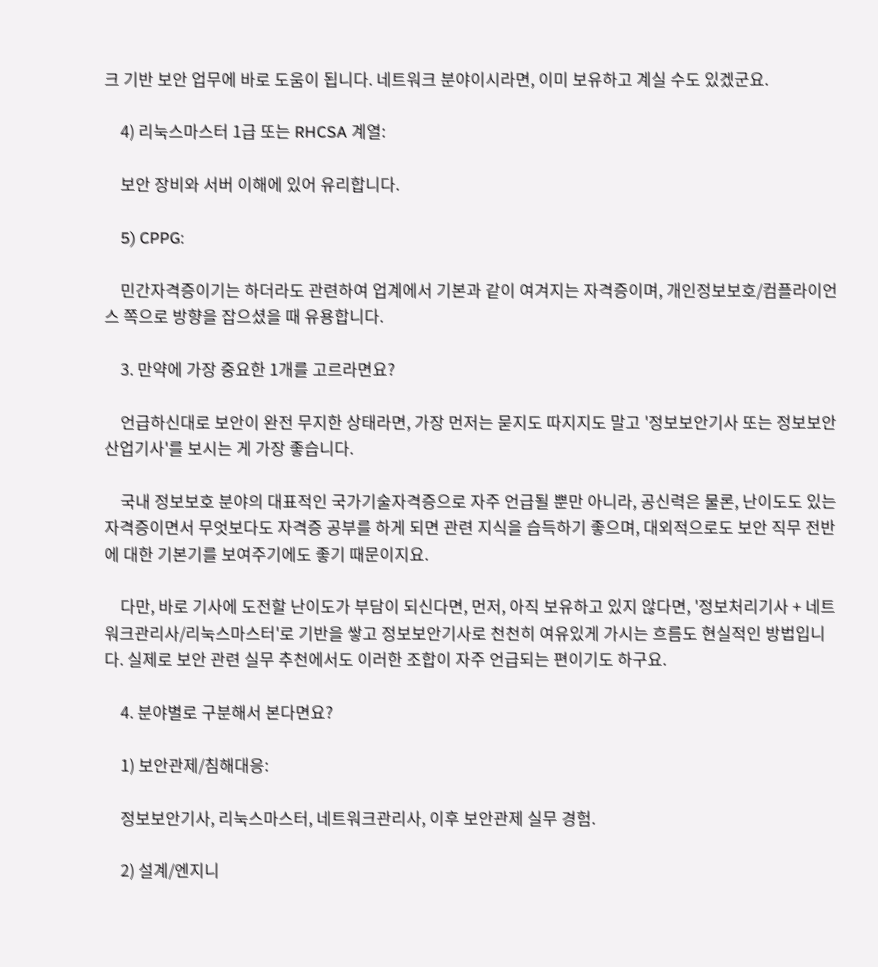크 기반 보안 업무에 바로 도움이 됩니다. 네트워크 분야이시라면, 이미 보유하고 계실 수도 있겠군요.

    4) 리눅스마스터 1급 또는 RHCSA 계열:

    보안 장비와 서버 이해에 있어 유리합니다.

    5) CPPG:

    민간자격증이기는 하더라도 관련하여 업계에서 기본과 같이 여겨지는 자격증이며, 개인정보보호/컴플라이언스 쪽으로 방향을 잡으셨을 때 유용합니다.

    3. 만약에 가장 중요한 1개를 고르라면요?

    언급하신대로 보안이 완전 무지한 상태라면, 가장 먼저는 묻지도 따지지도 말고 '정보보안기사 또는 정보보안산업기사'를 보시는 게 가장 좋습니다.

    국내 정보보호 분야의 대표적인 국가기술자격증으로 자주 언급될 뿐만 아니라, 공신력은 물론, 난이도도 있는 자격증이면서 무엇보다도 자격증 공부를 하게 되면 관련 지식을 습득하기 좋으며, 대외적으로도 보안 직무 전반에 대한 기본기를 보여주기에도 좋기 때문이지요.

    다만, 바로 기사에 도전할 난이도가 부담이 되신다면, 먼저, 아직 보유하고 있지 않다면, '정보처리기사 + 네트워크관리사/리눅스마스터'로 기반을 쌓고 정보보안기사로 천천히 여유있게 가시는 흐름도 현실적인 방법입니다. 실제로 보안 관련 실무 추천에서도 이러한 조합이 자주 언급되는 편이기도 하구요.

    4. 분야별로 구분해서 본다면요?

    1) 보안관제/침해대응:

    정보보안기사, 리눅스마스터, 네트워크관리사, 이후 보안관제 실무 경험.

    2) 설계/엔지니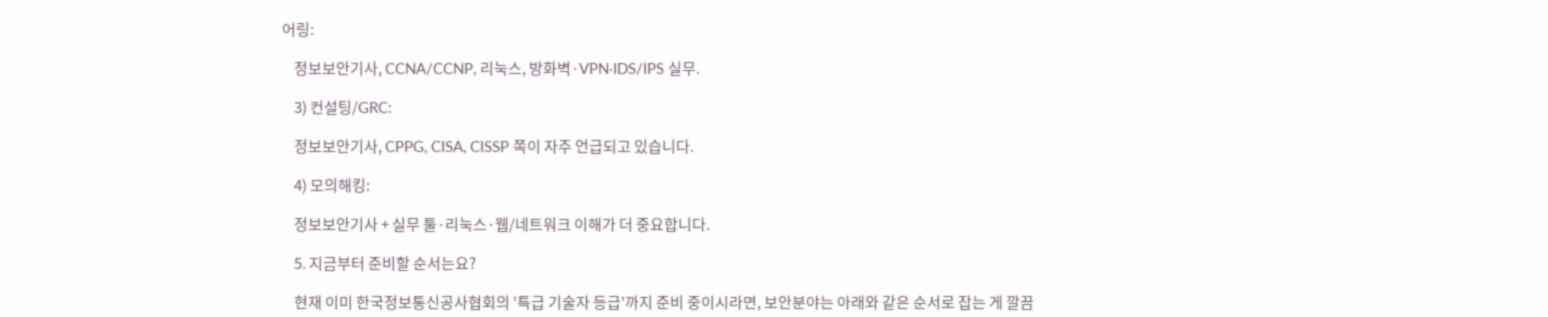어링:

    정보보안기사, CCNA/CCNP, 리눅스, 방화벽·VPN·IDS/IPS 실무.

    3) 컨설팅/GRC:

    정보보안기사, CPPG, CISA, CISSP 쪽이 자주 언급되고 있습니다.

    4) 모의해킹:

    정보보안기사 + 실무 툴·리눅스·웹/네트워크 이해가 더 중요합니다.

    5. 지금부터 준비할 순서는요?

    현재 이미 한국정보통신공사협회의 '특급 기술자 등급'까지 준비 중이시라면, 보안분야는 아래와 같은 순서로 잡는 게 깔끔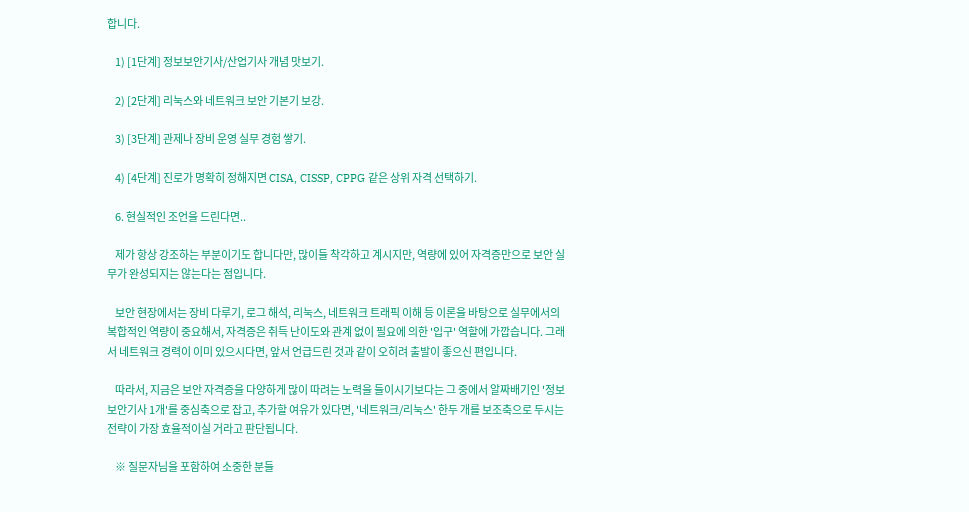합니다.

    1) [1단계] 정보보안기사/산업기사 개념 맛보기.

    2) [2단계] 리눅스와 네트워크 보안 기본기 보강.

    3) [3단계] 관제나 장비 운영 실무 경험 쌓기.

    4) [4단계] 진로가 명확히 정해지면 CISA, CISSP, CPPG 같은 상위 자격 선택하기.

    6. 현실적인 조언을 드린다면..

    제가 항상 강조하는 부분이기도 합니다만, 많이들 착각하고 계시지만, 역량에 있어 자격증만으로 보안 실무가 완성되지는 않는다는 점입니다.

    보안 현장에서는 장비 다루기, 로그 해석, 리눅스, 네트워크 트래픽 이해 등 이론을 바탕으로 실무에서의 복합적인 역량이 중요해서, 자격증은 취득 난이도와 관계 없이 필요에 의한 '입구' 역할에 가깝습니다. 그래서 네트워크 경력이 이미 있으시다면, 앞서 언급드린 것과 같이 오히려 출발이 좋으신 편입니다.

    따라서, 지금은 보안 자격증을 다양하게 많이 따려는 노력을 들이시기보다는 그 중에서 알짜배기인 '정보보안기사 1개'를 중심축으로 잡고, 추가할 여유가 있다면, '네트워크/리눅스' 한두 개를 보조축으로 두시는 전략이 가장 효율적이실 거라고 판단됩니다.

    ※ 질문자님을 포함하여 소중한 분들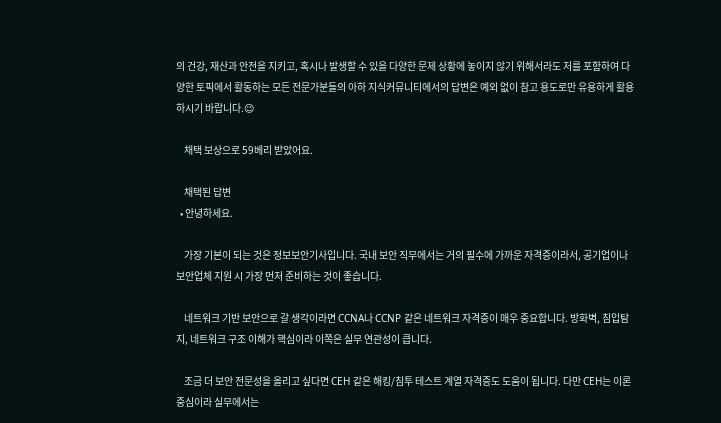의 건강, 재산과 안전을 지키고, 혹시나 발생할 수 있을 다양한 문제 상황에 놓이지 않기 위해서라도 저를 포함하여 다양한 토픽에서 활동하는 모든 전문가분들의 아하 지식커뮤니티에서의 답변은 예외 없이 참고 용도로만 유용하게 활용하시기 바랍니다.😉

    채택 보상으로 59베리 받았어요.

    채택된 답변
  • 안녕하세요.

    가장 기본이 되는 것은 정보보안기사입니다. 국내 보안 직무에서는 거의 필수에 가까운 자격증이라서, 공기업이나 보안업체 지원 시 가장 먼저 준비하는 것이 좋습니다.

    네트워크 기반 보안으로 갈 생각이라면 CCNA나 CCNP 같은 네트워크 자격증이 매우 중요합니다. 방화벽, 침입탐지, 네트워크 구조 이해가 핵심이라 이쪽은 실무 연관성이 큽니다.

    조금 더 보안 전문성을 올리고 싶다면 CEH 같은 해킹/침투 테스트 계열 자격증도 도움이 됩니다. 다만 CEH는 이론 중심이라 실무에서는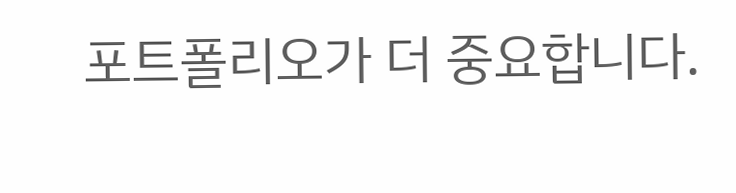포트폴리오가 더 중요합니다.